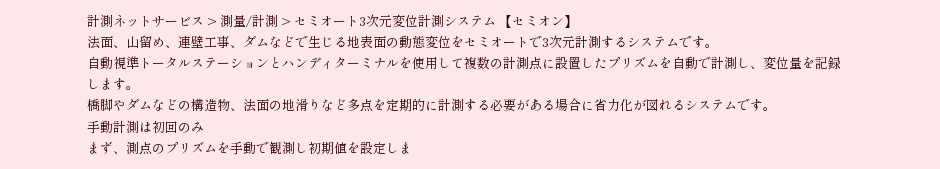計測ネットサービス > 測量/計測 > セミオート3次元変位計測システム 【セミオン】
法面、山留め、連壁工事、ダムなどで生じる地表面の動態変位をセミオートで3次元計測するシステムです。
自動視準トータルステーションとハンディターミナルを使用して複数の計測点に設置したプリズムを自動で計測し、変位量を記録します。
橋脚やダムなどの構造物、法面の地滑りなど多点を定期的に計測する必要がある場合に省力化が図れるシステムです。
手動計測は初回のみ
まず、測点のプリズムを手動で観測し初期値を設定しま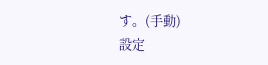す。(手動)
設定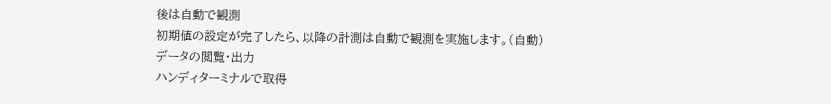後は自動で観測
初期値の設定が完了したら、以降の計測は自動で観測を実施します。(自動)
データの閲覧・出力
ハンディターミナルで取得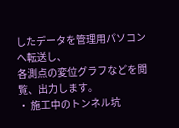したデータを管理用パソコンへ転送し、
各測点の変位グラフなどを閲覧、出力します。
・ 施工中のトンネル坑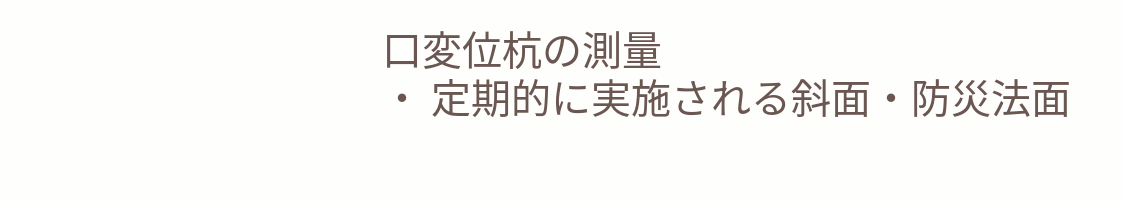口変位杭の測量
・ 定期的に実施される斜面・防災法面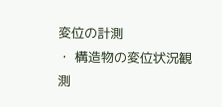変位の計測
・ 構造物の変位状況観測